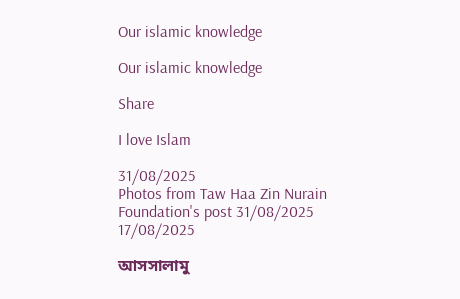Our islamic knowledge

Our islamic knowledge

Share

I love Islam

31/08/2025
Photos from Taw Haa Zin Nurain Foundation's post 31/08/2025
17/08/2025

আসসালামু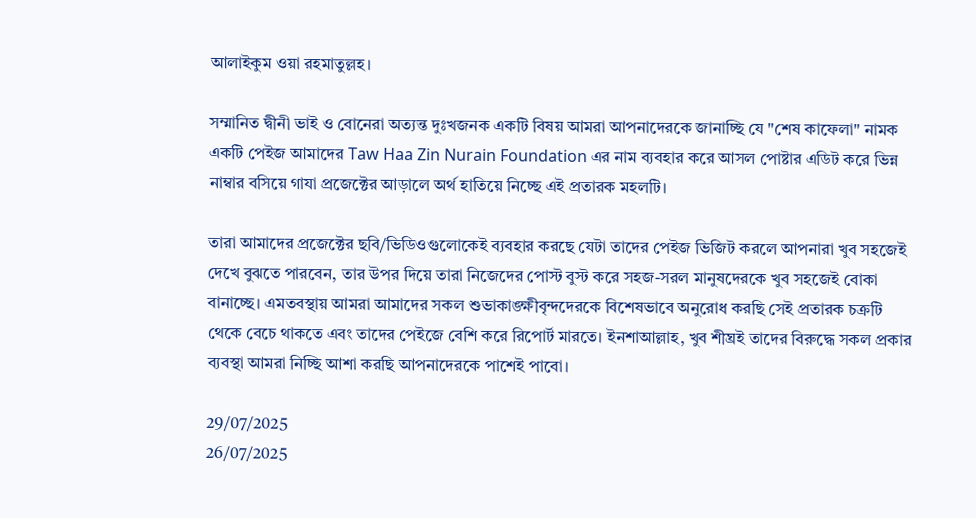আলাইকুম ওয়া রহমাতুল্লহ।

সম্মানিত দ্বীনী ভাই ও বোনেরা অত্যন্ত দুঃখজনক একটি বিষয় আমরা আপনাদেরকে জানাচ্ছি যে "শেষ কাফেলা" নামক একটি পেইজ আমাদের Taw Haa Zin Nurain Foundation এর নাম ব্যবহার করে আসল পোষ্টার এডিট করে ভিন্ন নাম্বার বসিয়ে গাযা প্রজেক্টের আড়ালে অর্থ হাতিয়ে নিচ্ছে এই প্রতারক মহলটি।

তারা আমাদের প্রজেক্টের ছবি/ভিডিওগুলোকেই ব্যবহার করছে যেটা তাদের পেইজ ভিজিট করলে আপনারা খুব সহজেই দেখে বুঝতে পারবেন, তার উপর দিয়ে তারা নিজেদের পোস্ট বুস্ট করে সহজ-সরল মানুষদেরকে খুব সহজেই বোকা বানাচ্ছে। এমতবস্থায় আমরা আমাদের সকল শুভাকাঙ্ক্ষীবৃন্দদেরকে বিশেষভাবে অনুরোধ করছি সেই প্রতারক চক্রটি থেকে বেচে থাকতে এবং তাদের পেইজে বেশি করে রিপোর্ট মারতে। ইনশাআল্লাহ, খুব শীঘ্রই তাদের বিরুদ্ধে সকল প্রকার ব্যবস্থা আমরা নিচ্ছি আশা করছি আপনাদেরকে পাশেই পাবো।

29/07/2025
26/07/2025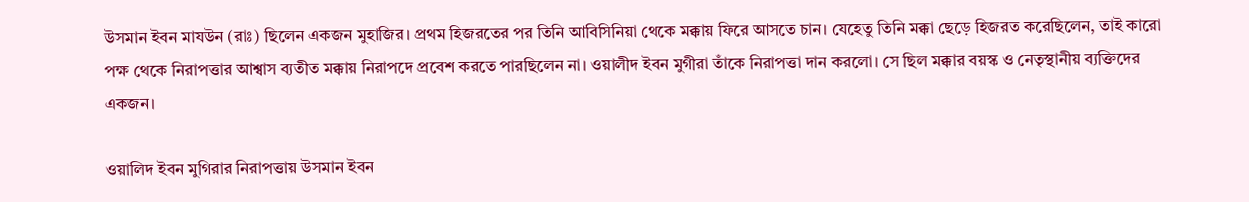উসমান ইবন মাযউন (রাঃ) ছিলেন একজন মুহাজির। প্রথম হিজরতের পর তিনি আবিসিনিয়া থেকে মক্কায় ফিরে আসতে চান। যেহেতু তিনি মক্কা ছেড়ে হিজরত করেছিলেন, তাই কারো পক্ষ থেকে নিরাপত্তার আশ্বাস ব্যতীত মক্কায় নিরাপদে প্রবেশ করতে পারছিলেন না। ওয়ালীদ ইবন মুগীরা তাঁকে নিরাপত্তা দান করলো। সে ছিল মক্কার বয়স্ক ও নেতৃস্থানীয় ব্যক্তিদের একজন।

ওয়ালিদ ইবন মুগিরার নিরাপত্তায় উসমান ইবন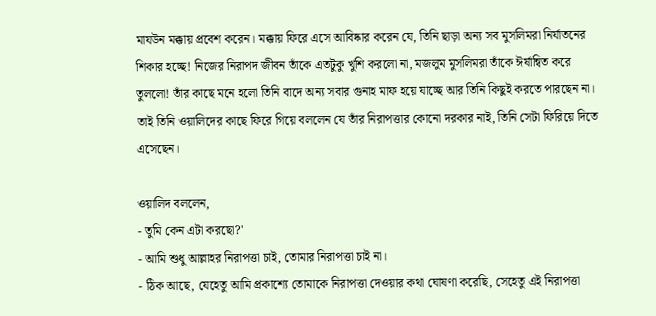মাযউন মক্কায় প্রবেশ করেন। মক্কায় ফিরে এসে আবিষ্কার করেন যে, তিনি ছাড়া অন্য সব মুসলিমরা নির্যাতনের শিকার হচ্ছে! নিজের নিরাপদ জীবন তাঁকে এতটুকু খুশি করলো না, মজলুম মুসলিমরা তাঁকে ঈর্ষান্বিত করে তুললো! তাঁর কাছে মনে হলো তিনি বাদে অন্য সবার গুনাহ মাফ হয়ে যাচ্ছে আর তিনি কিছুই করতে পারছেন না। তাই তিনি ওয়ালিদের কাছে ফিরে গিয়ে বললেন যে তাঁর নিরাপত্তার কোনো দরকার নাই, তিনি সেটা ফিরিয়ে দিতে এসেছেন।

ওয়ালিদ বললেন,
- তুমি কেন এটা করছো?'
- আমি শুধু আল্লাহর নিরাপত্তা চাই, তোমার নিরাপত্তা চাই না।
- ঠিক আছে, যেহেতু আমি প্রকাশ্যে তোমাকে নিরাপত্তা দেওয়ার কথা ঘোষণা করেছি, সেহেতু এই নিরাপত্তা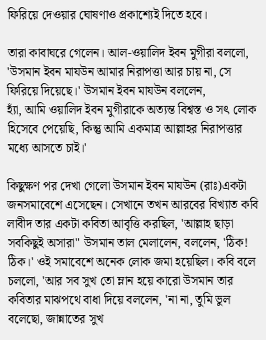ফিরিয়ে দেওয়ার ঘোষণাও প্রকাশ্যেই দিতে হবে।

তারা কাবাঘরে গেলেন। আল-ওয়ালিদ ইবন মুগীরা বললো, 'উসমান ইবন মাযউন আমার নিরাপত্তা আর চায় না, সে ফিরিয়ে দিয়েছে।' উসমান ইবন মাযউন বললেন,
হ্যাঁ, আমি ওয়ালিদ ইবন মুগীরাকে অত্যন্ত বিশ্বস্ত ও সৎ লোক হিসেবে পেয়েছি, কিন্তু আমি একমাত্র আল্লাহর নিরাপত্তার মধ্যে আসতে চাই।'

কিছুক্ষণ পর দেখা গেলো উসমান ইবন মাযউন (রাঃ)একটা জনসমাবেশে এসেছেন। সেখানে তখন আরবের বিখ্যাত কবি লাবীদ তার একটা কবিতা আবৃত্তি করছিল, 'আল্লাহ ছাড়া সবকিছুই অসারা" উসমান তাল মেলালেন, বললেন, 'ঠিক! ঠিক।' ওই সমাবেশে অনেক লোক জমা হয়েছিল। কবি বলে চললো, 'আর সব সুখ তো ম্লান হয়ে কারো উসমান তার কবিতার মাঝপথে বাধা দিয়ে বললেন, 'না না, তুমি ভুল বলেছো, জান্নাতের সুখ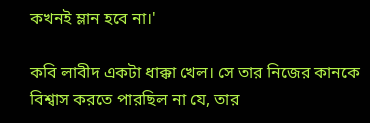কখনই ম্লান হবে না।'

কবি লাবীদ একটা ধাক্কা খেল। সে তার নিজের কানকে বিশ্বাস করতে পারছিল না যে, তার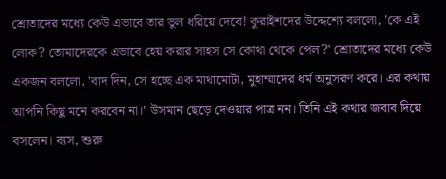শ্রোতাদের মধ্যে কেউ এভাবে তার ভুল ধরিয়ে দেবে! কুরাইশদের উদ্দেশ্যে বললো, 'কে এই লোক? তোমাদেরকে এভাবে হেয় করার সাহস সে কোথা থেকে পেল?' শ্রোতাদের মধ্যে কেউ একজন বললো, 'বাদ দিন, সে হচ্ছে এক মাথামোটা, মুহাম্মাদের ধর্ম অনুসরণ করে। এর কথায় আপনি কিছু মনে করবেন না।' উসমান ছেড়ে দেওয়ার পাত্র নন। তিনি এই কথার জবাব দিয়ে বসলেন। ব্যস, শুরু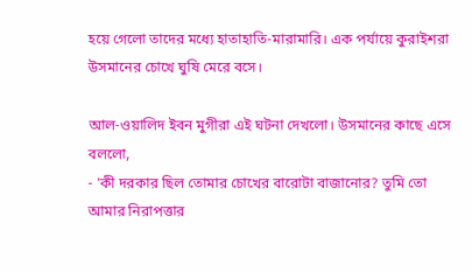হয়ে গেলো তাদের মধ্যে হাতাহাতি-মারামারি। এক পর্যায়ে কুরাইশরা উসমানের চোখে ঘুষি মেরে বসে।

আল-ওয়ালিদ ইবন মুগীরা এই ঘটনা দেখলো। উসমানের কাছে এসে বললো,
- 'কী দরকার ছিল তোমার চোখের বারোটা বাজানোর? তুমি তো আমার নিরাপত্তার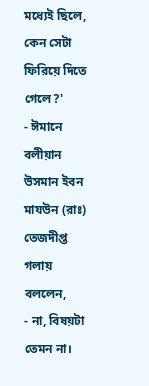মধ্যেই ছিলে, কেন সেটা ফিরিয়ে দিতে গেলে?'
- ঈমানে বলীয়ান উসমান ইবন মাযউন (রাঃ) তেজদীপ্ত গলায় বললেন,
- না, বিষয়টা তেমন না।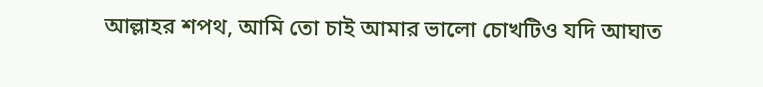আল্লাহর শপথ, আমি তো চাই আমার ভালো চোখটিও যদি আঘাত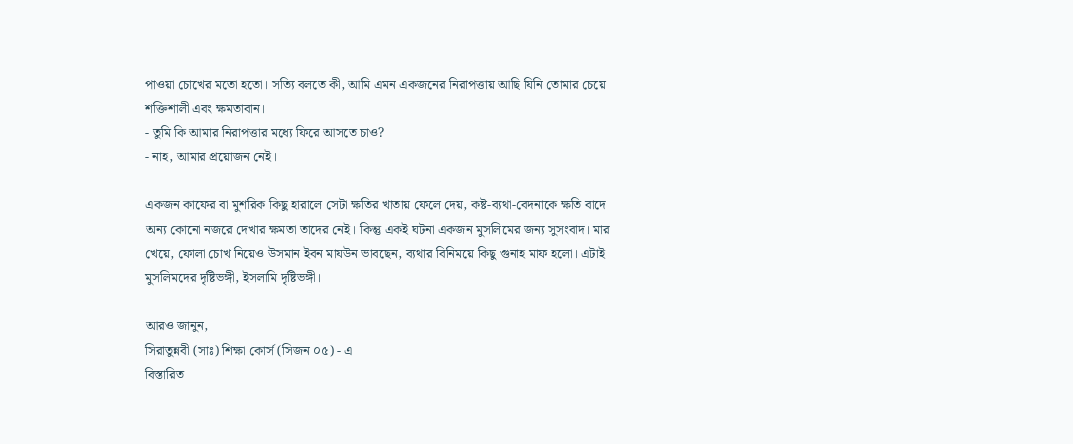পাওয়া চোখের মতো হতো। সত্যি বলতে কী, আমি এমন একজনের নিরাপত্তায় আছি যিনি তোমার চেয়ে শক্তিশালী এবং ক্ষমতাবান।
- তুমি কি আমার নিরাপত্তার মধ্যে ফিরে আসতে চাও?
- নাহ, আমার প্রয়োজন নেই।

একজন কাফের বা মুশরিক কিছু হারালে সেটা ক্ষতির খাতায় ফেলে দেয়, কষ্ট-ব্যথা-বেদনাকে ক্ষতি বাদে অন্য কোনো নজরে দেখার ক্ষমতা তাদের নেই। কিন্তু একই ঘটনা একজন মুসলিমের জন্য সুসংবাদ। মার খেয়ে, ফোলা চোখ নিয়েও উসমান ইবন মাযউন ভাবছেন, ব্যথার বিনিময়ে কিছু গুনাহ মাফ হলো। এটাই মুসলিমদের দৃষ্টিভঙ্গী, ইসলামি দৃষ্টিভঙ্গী।

আরও জানুন,
সিরাতুন্নবী (সাঃ) শিক্ষা কোর্স (সিজন ০৫) - এ
বিস্তারিত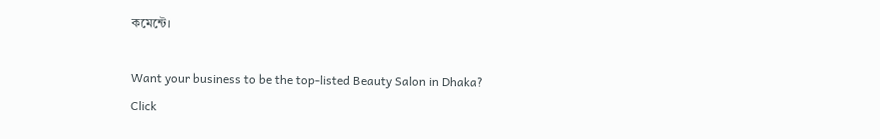কমেন্টে।

Want your business to be the top-listed Beauty Salon in Dhaka?
Click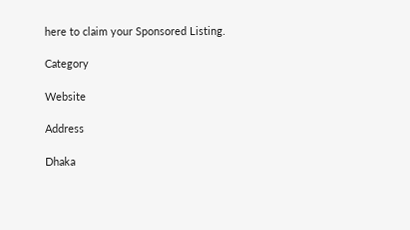here to claim your Sponsored Listing.

Category

Website

Address

Dhaka